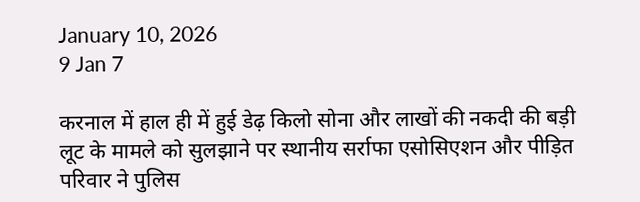January 10, 2026
9 Jan 7

करनाल में हाल ही में हुई डेढ़ किलो सोना और लाखों की नकदी की बड़ी लूट के मामले को सुलझाने पर स्थानीय सर्राफा एसोसिएशन और पीड़ित परिवार ने पुलिस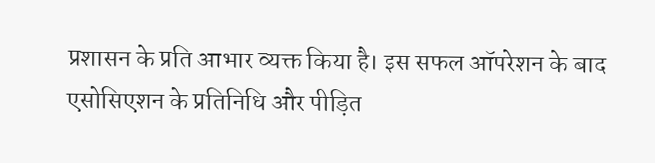प्रशासन के प्रति आभार व्यक्त किया है। इस सफल ऑपरेशन के बाद एसोसिएशन के प्रतिनिधि और पीड़ित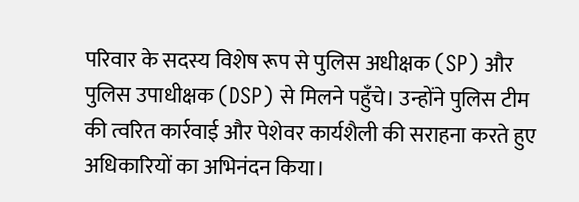परिवार के सदस्य विशेष रूप से पुलिस अधीक्षक (SP) और पुलिस उपाधीक्षक (DSP) से मिलने पहुँचे। उन्होंने पुलिस टीम की त्वरित कार्रवाई और पेशेवर कार्यशैली की सराहना करते हुए अधिकारियों का अभिनंदन किया।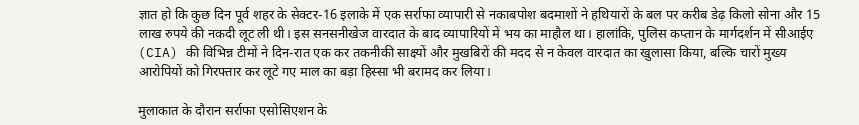ज्ञात हो कि कुछ दिन पूर्व शहर के सेक्टर-16 इलाके में एक सर्राफा व्यापारी से नकाबपोश बदमाशों ने हथियारों के बल पर करीब डेढ़ किलो सोना और 15 लाख रुपये की नकदी लूट ली थी। इस सनसनीखेज वारदात के बाद व्यापारियों में भय का माहौल था। हालांकि, पुलिस कप्तान के मार्गदर्शन में सीआईए (CIA) की विभिन्न टीमों ने दिन-रात एक कर तकनीकी साक्ष्यों और मुखबिरों की मदद से न केवल वारदात का खुलासा किया, बल्कि चारों मुख्य आरोपियों को गिरफ्तार कर लूटे गए माल का बड़ा हिस्सा भी बरामद कर लिया।

मुलाकात के दौरान सर्राफा एसोसिएशन के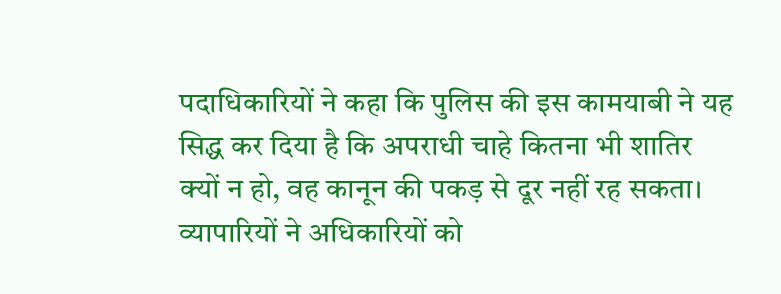पदाधिकारियों ने कहा कि पुलिस की इस कामयाबी ने यह सिद्ध कर दिया है कि अपराधी चाहे कितना भी शातिर क्यों न हो, वह कानून की पकड़ से दूर नहीं रह सकता। व्यापारियों ने अधिकारियों को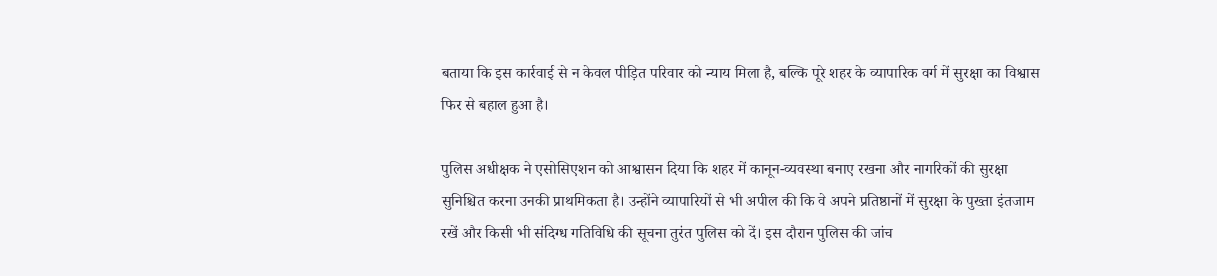बताया कि इस कार्रवाई से न केवल पीड़ित परिवार को न्याय मिला है, बल्कि पूरे शहर के व्यापारिक वर्ग में सुरक्षा का विश्वास फिर से बहाल हुआ है।

पुलिस अधीक्षक ने एसोसिएशन को आश्वासन दिया कि शहर में कानून-व्यवस्था बनाए रखना और नागरिकों की सुरक्षा सुनिश्चित करना उनकी प्राथमिकता है। उन्होंने व्यापारियों से भी अपील की कि वे अपने प्रतिष्ठानों में सुरक्षा के पुख्ता इंतजाम रखें और किसी भी संदिग्ध गतिविधि की सूचना तुरंत पुलिस को दें। इस दौरान पुलिस की जांच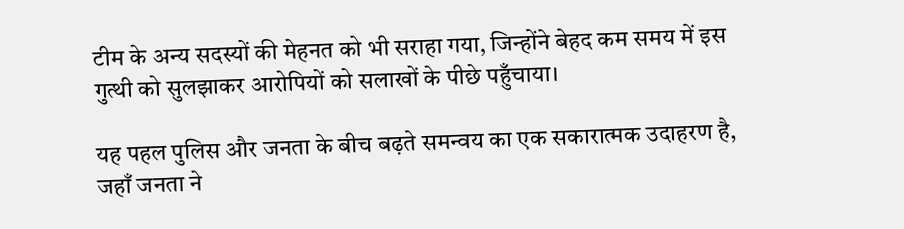टीम के अन्य सदस्यों की मेहनत को भी सराहा गया, जिन्होंने बेहद कम समय में इस गुत्थी को सुलझाकर आरोपियों को सलाखों के पीछे पहुँचाया।

यह पहल पुलिस और जनता के बीच बढ़ते समन्वय का एक सकारात्मक उदाहरण है, जहाँ जनता ने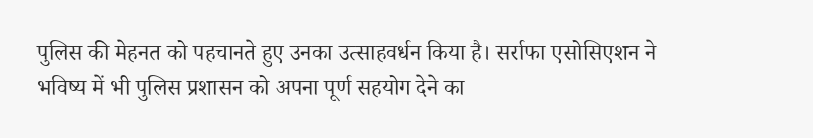पुलिस की मेहनत को पहचानते हुए उनका उत्साहवर्धन किया है। सर्राफा एसोसिएशन ने भविष्य में भी पुलिस प्रशासन को अपना पूर्ण सहयोग देने का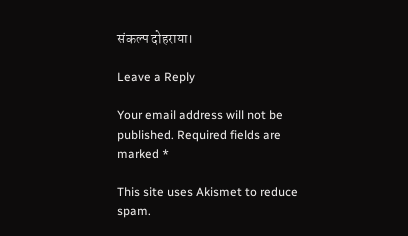संकल्प दोहराया।

Leave a Reply

Your email address will not be published. Required fields are marked *

This site uses Akismet to reduce spam.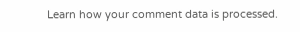Learn how your comment data is processed.